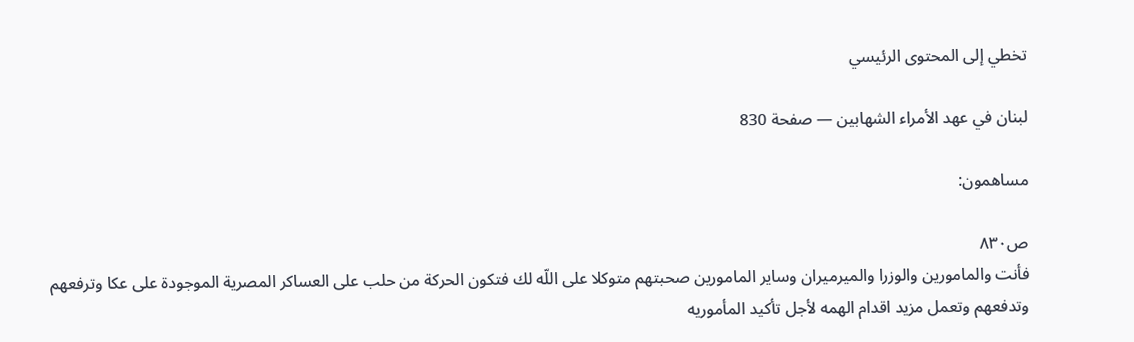تخطي إلى المحتوى الرئيسي

لبنان في عهد الأمراء الشهابين — صفحة 830

مساهمون:

ص٨٣٠
فأنت والمامورين والوزرا والميرميران وساير المامورين صحبتهم متوكلا على اللّه لك فتكون الحركة من حلب على العساكر المصرية الموجودة على عكا وترفعهم وتدفعهم وتعمل مزيد اقدام الهمه لأجل تأكيد المأموريه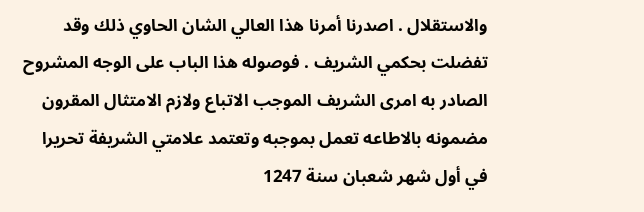والاستقلال . اصدرنا أمرنا هذا العالي الشان الحاوي ذلك وقد تفضلت بحكمي الشريف . فوصوله هذا الباب على الوجه المشروح الصادر به امرى الشريف الموجب الاتباع ولازم الامتثال المقرون مضمونه بالاطاعه تعمل بموجبه وتعتمد علامتي الشريفة تحريرا في أول شهر شعبان سنة 1247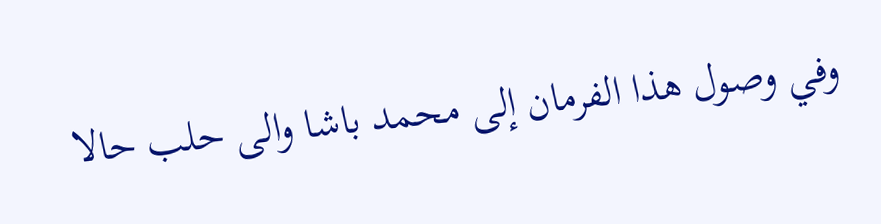وفي وصول هذا الفرمان إلى محمد باشا والى حلب حالا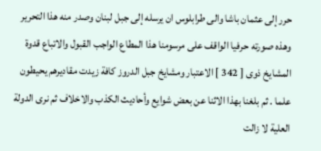حرر إلى عثمان باشا والى طرابلوس ان يرسله إلى جبل لبنان وصدر منه هذا التحرير وهذه صورته حرفيا الواقف على مرسومنا هذا المطاع الواجب القبول والاتباع قدوة المشايخ ذوى [ 342 ] الاعتبار ومشايخ جبل الدروز كافة زيدت مقاديرهم يحيطون علما . ثم بلغنا بهذا الاثنا عن بعض شوايع وأحاديث الكذب والاخلاف ثم نرى الدولة العلية لا زالت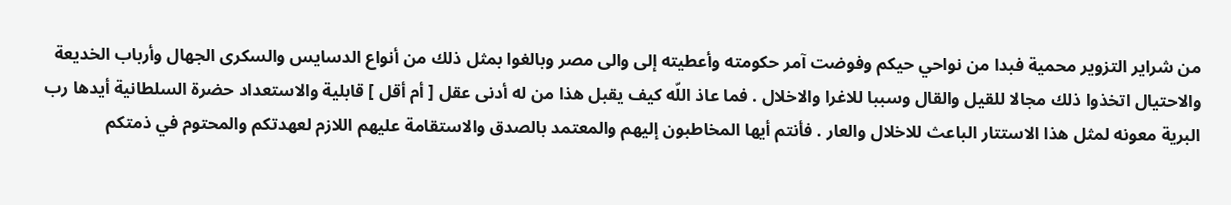من شراير التزوير محمية فبدا من نواحي حيكم وفوضت آمر حكومته وأعطيته إلى والى مصر وبالغوا بمثل ذلك من أنواع الدسايس والسكرى الجهال وأرباب الخديعة والاحتيال اتخذوا ذلك مجالا للقيل والقال وسببا للاغرا والاخلال . فما عاذ اللّه كيف يقبل هذا من له أدنى عقل [ أم أقل ] قابلية والاستعداد حضرة السلطانية أيدها رب البرية معونه لمثل هذا الاستتار الباعث للاخلال والعار . فأنتم أيها المخاطبون إليهم والمعتمد بالصدق والاستقامة عليهم اللازم لعهدتكم والمحتوم في ذمتكم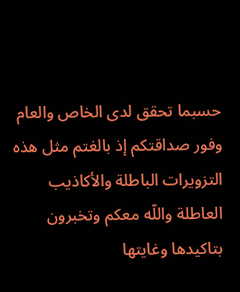حسبما تحقق لدى الخاص والعام وفور صداقتكم إذ بالغتم مثل هذه التزويرات الباطلة والأكاذيب العاطلة واللّه معكم وتخبرون بتاكيدها وغايتها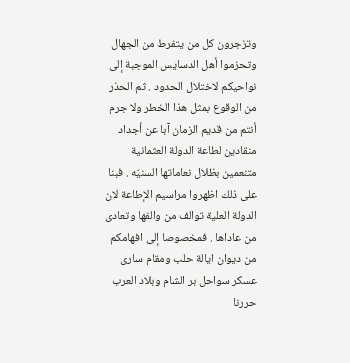وتزجرون كل من يتفرط من الجهال وتحزموا أهل الدسايس الموجبة إلى نواحيكم لاختلال الحدود . ثم الحذر من الوقوع بمثل هذا الخطر ولا جرم أنتم من قديم الزمان آبا عن أجداد منقادين لطاعة الدولة العثمانية متنعمين بظلال نعاماتها السنيّه . فبنا على ذلك اظهروا مراسيم الإطاعة لان الدولة العلية توالف من والفها وتعادى من عاداها . فمخصوصا إلى افهامكم من ديوان ايالة حلب ومقام سارى عسكر سواحل بر الشام وبلاد العرب حررنا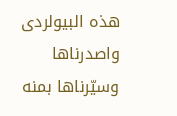هذه البيولردى واصدرناها وسيّرناها بمنه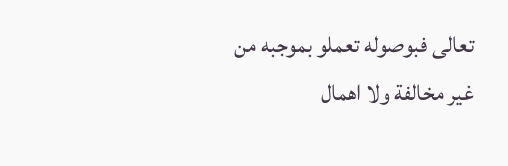تعالى فبوصوله تعملو بموجبه من غير مخالفة ولا اهمال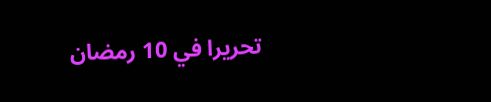تحريرا في 10 رمضان